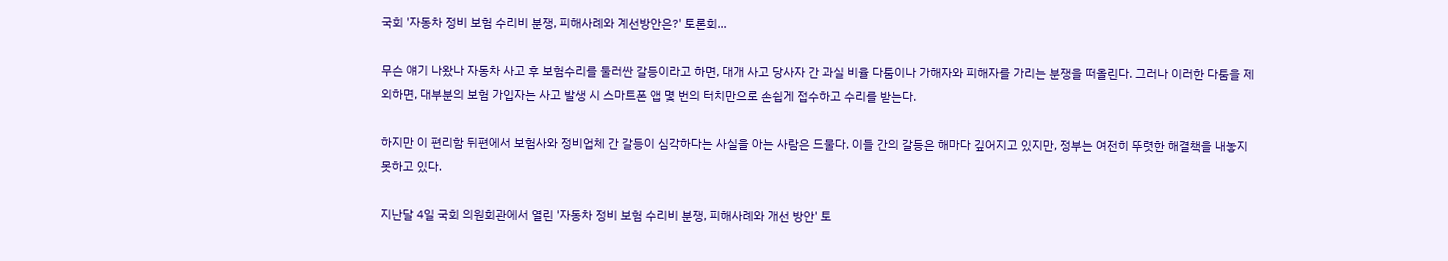국회 '자동차 정비 보험 수리비 분쟁, 피해사례와 계선방안은?' 토론회...

무슨 얘기 나왔나 자동차 사고 후 보험수리를 둘러싼 갈등이라고 하면, 대개 사고 당사자 간 과실 비율 다툼이나 가해자와 피해자를 가리는 분쟁을 떠올린다. 그러나 이러한 다툼을 제외하면, 대부분의 보험 가입자는 사고 발생 시 스마트폰 앱 몇 번의 터치만으로 손쉽게 접수하고 수리를 받는다.

하지만 이 편리함 뒤편에서 보험사와 정비업체 간 갈등이 심각하다는 사실을 아는 사람은 드물다. 이들 간의 갈등은 해마다 깊어지고 있지만, 정부는 여전히 뚜렷한 해결책을 내놓지 못하고 있다.

지난달 4일 국회 의원회관에서 열린 '자동차 정비 보험 수리비 분쟁, 피해사례와 개선 방안' 토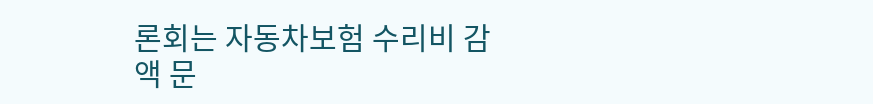론회는 자동차보험 수리비 감액 문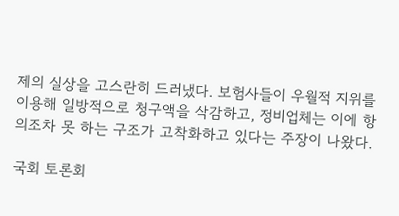제의 실상을 고스란히 드러냈다. 보험사들이 우월적 지위를 이용해 일방적으로 청구액을 삭감하고, 정비업체는 이에 항의조차 못 하는 구조가 고착화하고 있다는 주장이 나왔다.

국회 토론회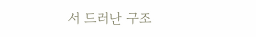서 드러난 구조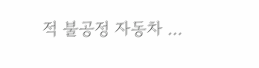적 불공정 자동차 ...